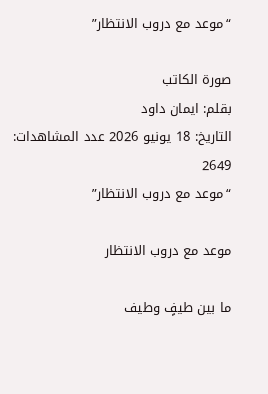“موعد مع دروب الانتظار”

صورة الكاتب
بقلم: ایمان داود
التاريخ: 18 يونيو 2026 عدد المشاهدات: 2649
“موعد مع دروب الانتظار”

موعد مع دروب الانتظار

ما بين طيفٍ وطيف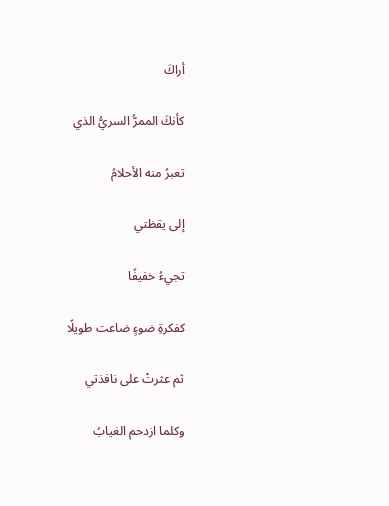أراكَ

كأنكَ الممرُّ السريُّ الذي

تعبرُ منه الأحلامُ

إلى يقظتي

تجيءُ خفيفًا

كفكرةِ ضوءٍ ضاعت طويلًا

ثم عثرتْ على نافذتي

وكلما ازدحم الغيابُ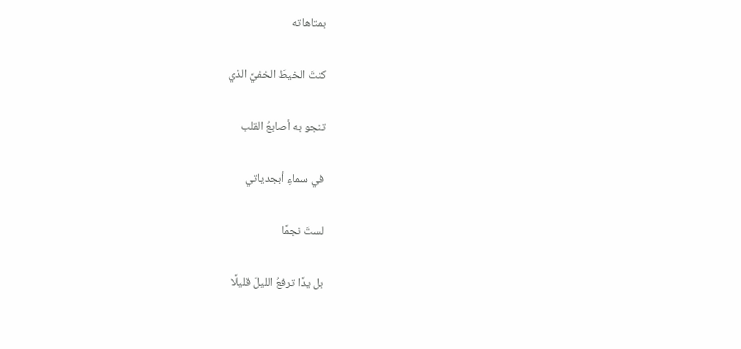بمتاهاته

كنتَ الخيطَ الخفيَّ الذي

تنجو به أصابعُ القلب

في سماءِ أبجدياتي

لستَ نجمًا

بل يدًا ترفعُ الليلَ قليلًا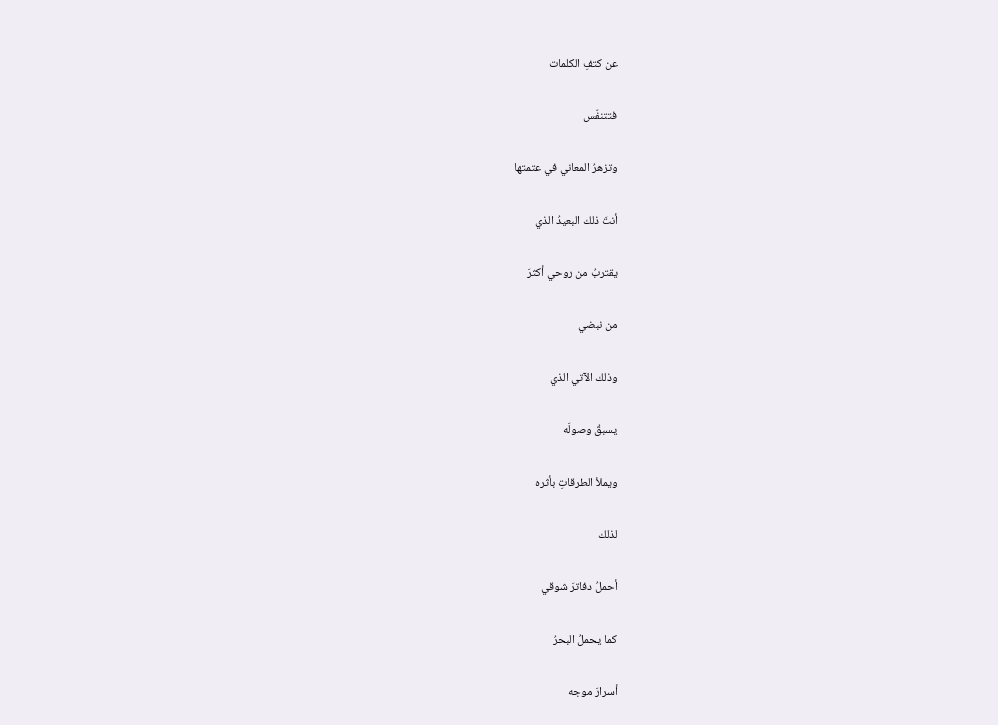عن كتفِ الكلمات

فتتنفّس

وتزهرُ المعاني في عتمتها

أنتَ ذلك البعيدُ الذي

يقتربُ من روحي أكثرَ

من نبضي

وذلك الآتي الذي

يسبقُ وصولَه

ويملأ الطرقاتِ بأثره

لذلك

أحملُ دفاترَ شوقي

كما يحملُ البحرُ

أسرارَ موجه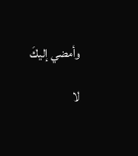وأمضي إليكَ

لا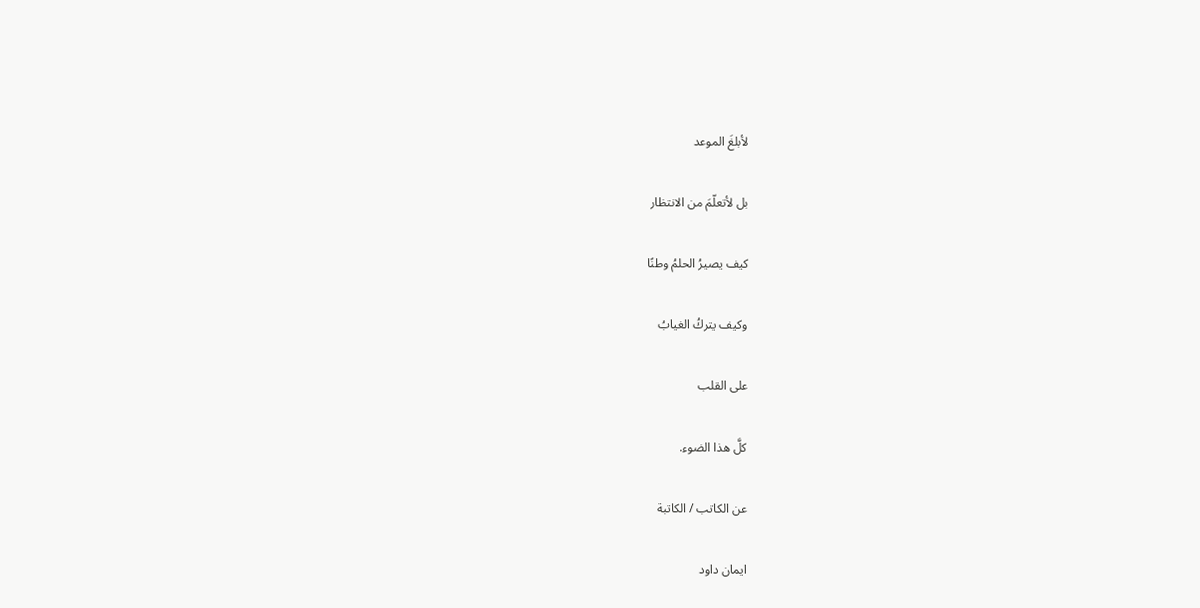لأبلغَ الموعد

بل لأتعلّمَ من الانتظار

كيف يصيرُ الحلمُ وطنًا

وكيف يتركُ الغيابُ

على القلب

كلَّ هذا الضوء.

عن الکاتب / الکاتبة

ایمان داود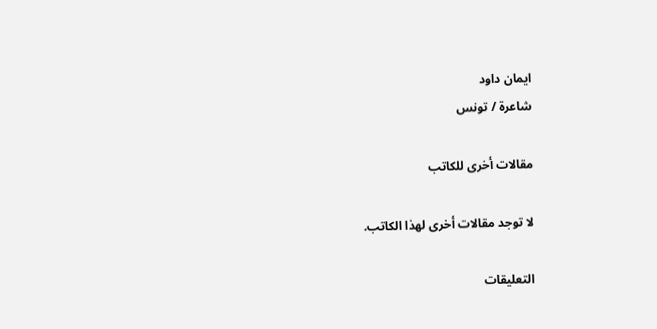ایمان داود
شاعرة / تونس

مقالات أخرى للكاتب

لا توجد مقالات أخرى لهذا الكاتب.

التعليقات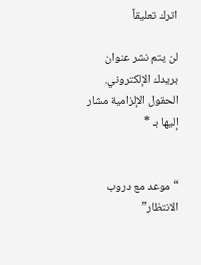اترك تعليقاً

لن يتم نشر عنوان بريدك الإلكتروني. الحقول الإلزامية مشار إليها بـ *


“موعد مع دروب الانتظار”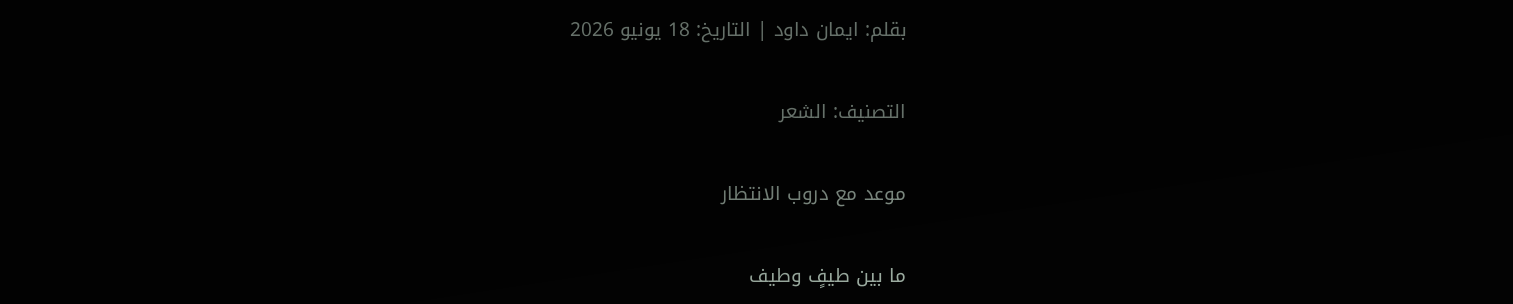بقلم: ایمان داود | التاريخ: 18 يونيو 2026

التصنيف: الشعر

موعد مع دروب الانتظار

ما بين طيفٍ وطيف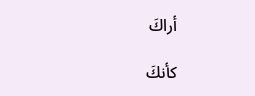أراكَ

كأنكَ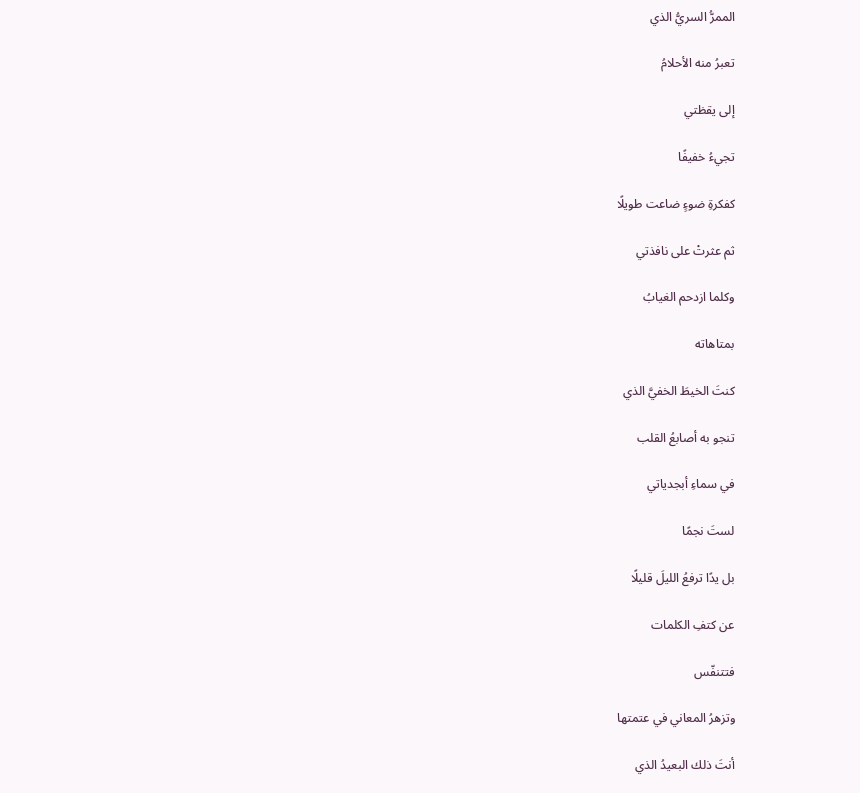الممرُّ السريُّ الذي

تعبرُ منه الأحلامُ

إلى يقظتي

تجيءُ خفيفًا

كفكرةِ ضوءٍ ضاعت طويلًا

ثم عثرتْ على نافذتي

وكلما ازدحم الغيابُ

بمتاهاته

كنتَ الخيطَ الخفيَّ الذي

تنجو به أصابعُ القلب

في سماءِ أبجدياتي

لستَ نجمًا

بل يدًا ترفعُ الليلَ قليلًا

عن كتفِ الكلمات

فتتنفّس

وتزهرُ المعاني في عتمتها

أنتَ ذلك البعيدُ الذي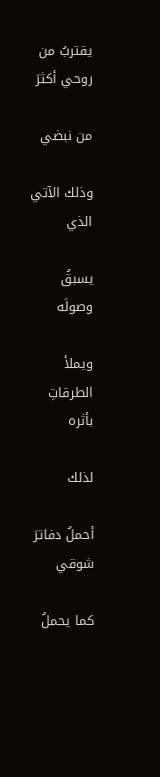يقتربُ من روحي أكثرَ

من نبضي

وذلك الآتي الذي

يسبقُ وصولَه

ويملأ الطرقاتِ بأثره

لذلك

أحملُ دفاترَ شوقي

كما يحملُ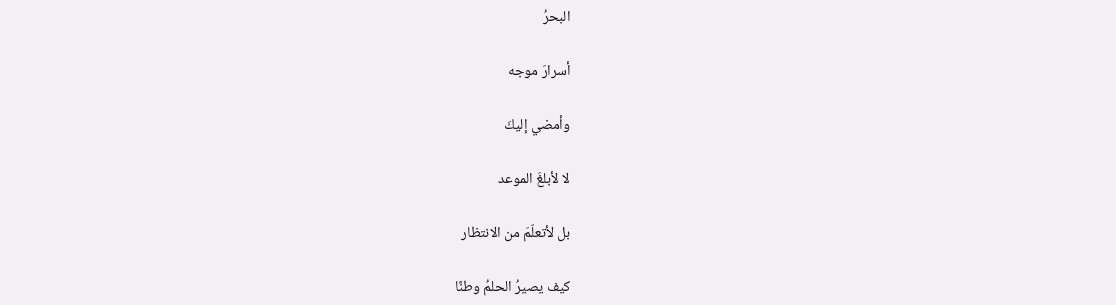البحرُ

أسرارَ موجه

وأمضي إليكَ

لا لأبلغَ الموعد

بل لأتعلّمَ من الانتظار

كيف يصيرُ الحلمُ وطنًا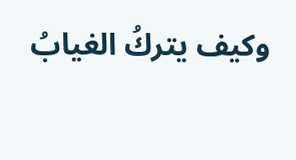وكيف يتركُ الغيابُ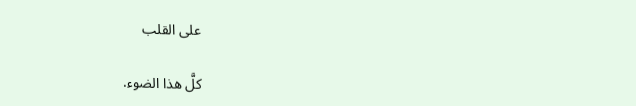على القلب

كلَّ هذا الضوء.